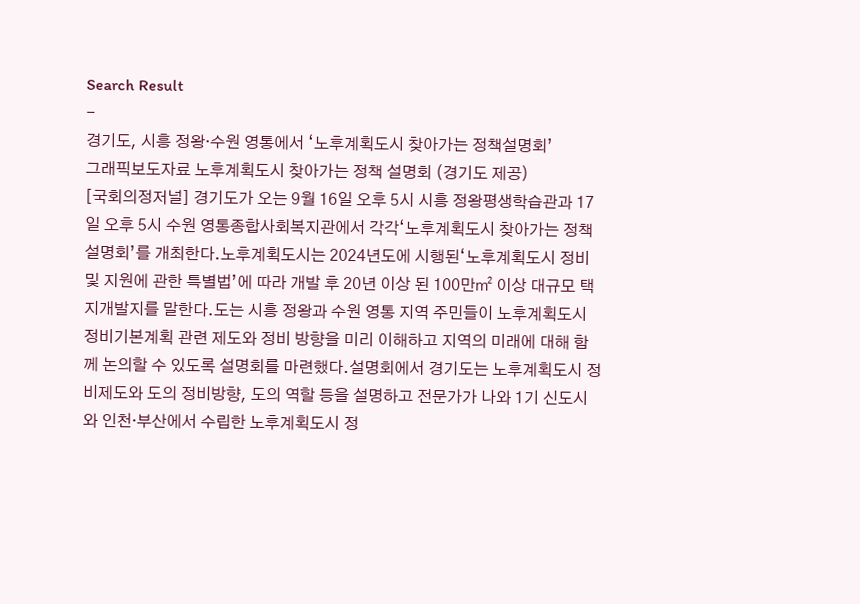Search Result
-
경기도, 시흥 정왕·수원 영통에서 ‘노후계획도시 찾아가는 정책설명회’
그래픽보도자료 노후계획도시 찾아가는 정책 설명회 (경기도 제공)
[국회의정저널] 경기도가 오는 9월 16일 오후 5시 시흥 정왕평생학습관과 17일 오후 5시 수원 영통종합사회복지관에서 각각‘노후계획도시 찾아가는 정책설명회’를 개최한다.노후계획도시는 2024년도에 시행된‘노후계획도시 정비 및 지원에 관한 특별법’에 따라 개발 후 20년 이상 된 100만㎡ 이상 대규모 택지개발지를 말한다.도는 시흥 정왕과 수원 영통 지역 주민들이 노후계획도시 정비기본계획 관련 제도와 정비 방향을 미리 이해하고 지역의 미래에 대해 함께 논의할 수 있도록 설명회를 마련했다.설명회에서 경기도는 노후계획도시 정비제도와 도의 정비방향, 도의 역할 등을 설명하고 전문가가 나와 1기 신도시와 인천·부산에서 수립한 노후계획도시 정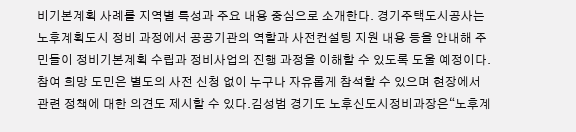비기본계획 사례를 지역별 특성과 주요 내용 중심으로 소개한다. 경기주택도시공사는 노후계획도시 정비 과정에서 공공기관의 역할과 사전컨설팅 지원 내용 등을 안내해 주민들이 정비기본계획 수립과 정비사업의 진행 과정을 이해할 수 있도록 도울 예정이다.참여 희망 도민은 별도의 사전 신청 없이 누구나 자유롭게 참석할 수 있으며 현장에서 관련 정책에 대한 의견도 제시할 수 있다.김성범 경기도 노후신도시정비과장은“노후계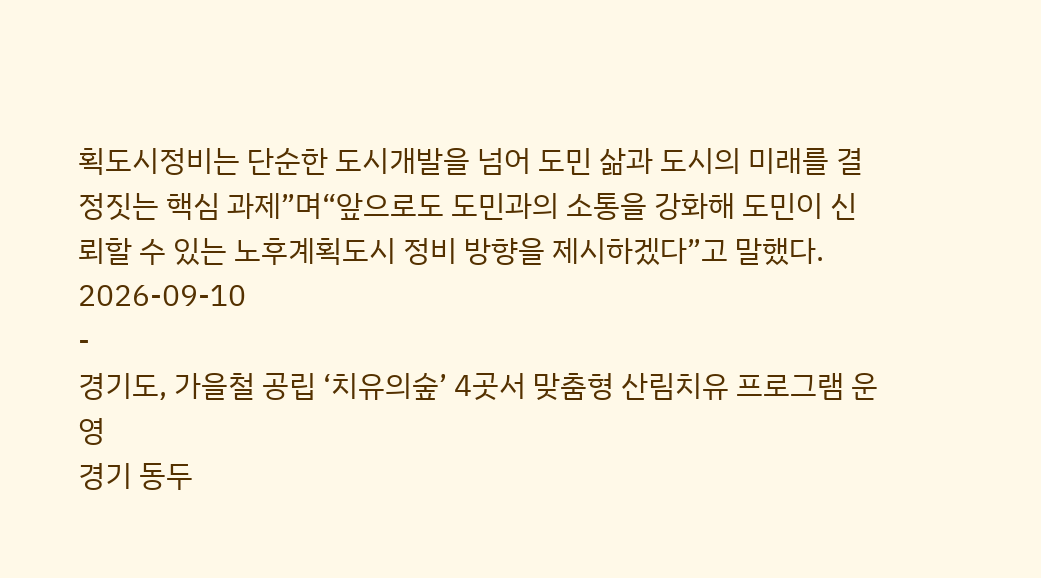획도시정비는 단순한 도시개발을 넘어 도민 삶과 도시의 미래를 결정짓는 핵심 과제”며“앞으로도 도민과의 소통을 강화해 도민이 신뢰할 수 있는 노후계획도시 정비 방향을 제시하겠다”고 말했다.
2026-09-10
-
경기도, 가을철 공립 ‘치유의숲’ 4곳서 맞춤형 산림치유 프로그램 운영
경기 동두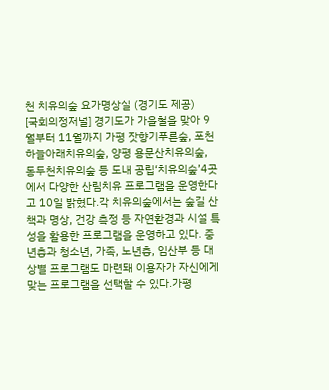천 치유의숲 요가명상실 (경기도 제공)
[국회의정저널] 경기도가 가을철을 맞아 9월부터 11월까지 가평 잣향기푸른숲, 포천 하늘아래치유의숲, 양평 용문산치유의숲, 동두천치유의숲 등 도내 공립‘치유의숲’4곳에서 다양한 산림치유 프로그램을 운영한다고 10일 밝혔다.각 치유의숲에서는 숲길 산책과 명상, 건강 측정 등 자연환경과 시설 특성을 활용한 프로그램을 운영하고 있다. 중년층과 청소년, 가족, 노년층, 임산부 등 대상별 프로그램도 마련돼 이용자가 자신에게 맞는 프로그램을 선택할 수 있다.가평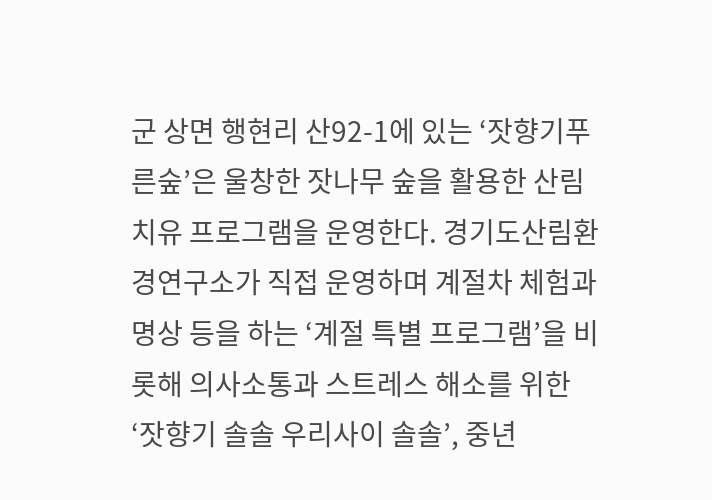군 상면 행현리 산92-1에 있는 ‘잣향기푸른숲’은 울창한 잣나무 숲을 활용한 산림치유 프로그램을 운영한다. 경기도산림환경연구소가 직접 운영하며 계절차 체험과 명상 등을 하는 ‘계절 특별 프로그램’을 비롯해 의사소통과 스트레스 해소를 위한 ‘잣향기 솔솔 우리사이 솔솔’, 중년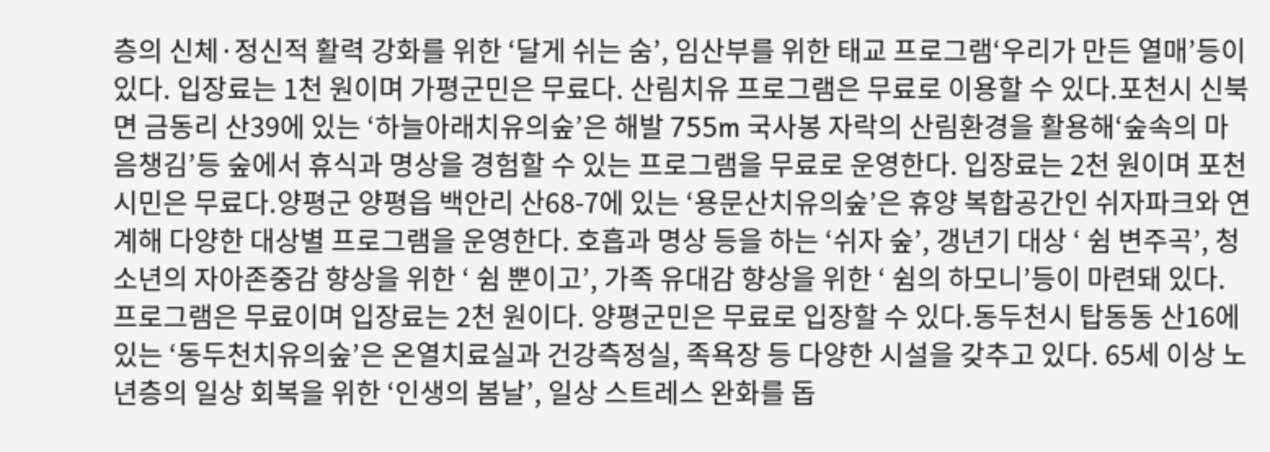층의 신체·정신적 활력 강화를 위한 ‘달게 쉬는 숨’, 임산부를 위한 태교 프로그램‘우리가 만든 열매’등이 있다. 입장료는 1천 원이며 가평군민은 무료다. 산림치유 프로그램은 무료로 이용할 수 있다.포천시 신북면 금동리 산39에 있는 ‘하늘아래치유의숲’은 해발 755m 국사봉 자락의 산림환경을 활용해‘숲속의 마음챙김’등 숲에서 휴식과 명상을 경험할 수 있는 프로그램을 무료로 운영한다. 입장료는 2천 원이며 포천시민은 무료다.양평군 양평읍 백안리 산68-7에 있는 ‘용문산치유의숲’은 휴양 복합공간인 쉬자파크와 연계해 다양한 대상별 프로그램을 운영한다. 호흡과 명상 등을 하는 ‘쉬자 숲’, 갱년기 대상 ‘ 쉼 변주곡’, 청소년의 자아존중감 향상을 위한 ‘ 쉼 뿐이고’, 가족 유대감 향상을 위한 ‘ 쉼의 하모니’등이 마련돼 있다. 프로그램은 무료이며 입장료는 2천 원이다. 양평군민은 무료로 입장할 수 있다.동두천시 탑동동 산16에 있는 ‘동두천치유의숲’은 온열치료실과 건강측정실, 족욕장 등 다양한 시설을 갖추고 있다. 65세 이상 노년층의 일상 회복을 위한 ‘인생의 봄날’, 일상 스트레스 완화를 돕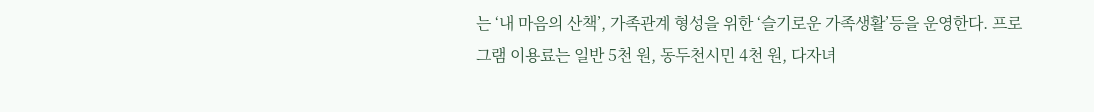는 ‘내 마음의 산책’, 가족관계 형성을 위한 ‘슬기로운 가족생활’등을 운영한다. 프로그램 이용료는 일반 5천 원, 동두천시민 4천 원, 다자녀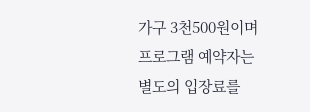가구 3천500원이며 프로그램 예약자는 별도의 입장료를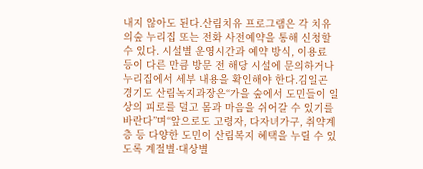내지 않아도 된다.산림치유 프로그램은 각 치유의숲 누리집 또는 전화 사전예약을 통해 신청할 수 있다. 시설별 운영시간과 예약 방식, 이용료 등이 다른 만큼 방문 전 해당 시설에 문의하거나 누리집에서 세부 내용을 확인해야 한다.김일곤 경기도 산림녹지과장은“가을 숲에서 도민들이 일상의 피로를 덜고 몸과 마음을 쉬어갈 수 있기를 바란다”며“앞으로도 고령자, 다자녀가구, 취약계층 등 다양한 도민이 산림복지 혜택을 누릴 수 있도록 계절별·대상별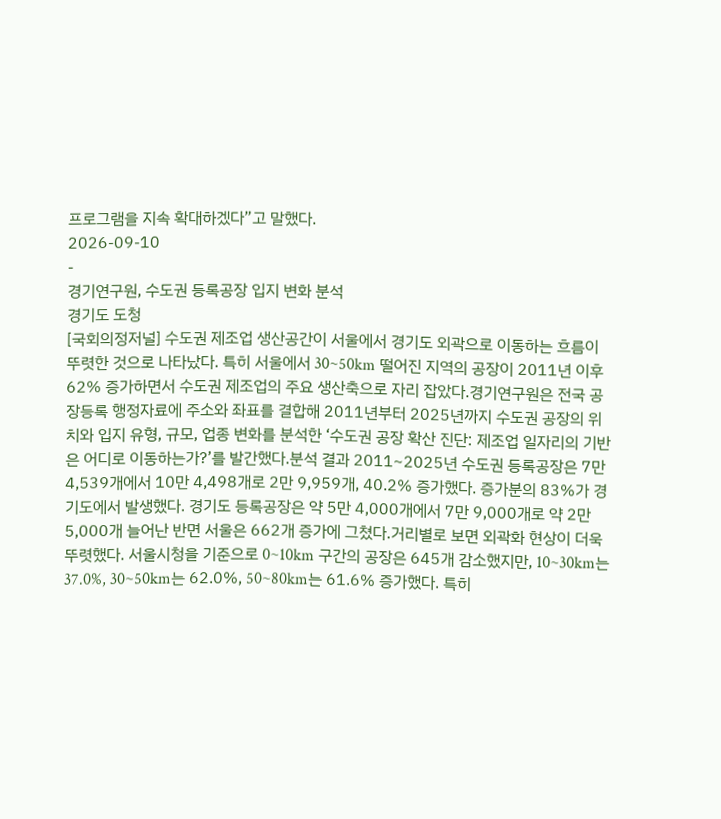프로그램을 지속 확대하겠다”고 말했다.
2026-09-10
-
경기연구원, 수도권 등록공장 입지 변화 분석
경기도 도청
[국회의정저널] 수도권 제조업 생산공간이 서울에서 경기도 외곽으로 이동하는 흐름이 뚜렷한 것으로 나타났다. 특히 서울에서 30~50km 떨어진 지역의 공장이 2011년 이후 62% 증가하면서 수도권 제조업의 주요 생산축으로 자리 잡았다.경기연구원은 전국 공장등록 행정자료에 주소와 좌표를 결합해 2011년부터 2025년까지 수도권 공장의 위치와 입지 유형, 규모, 업종 변화를 분석한 ‘수도권 공장 확산 진단: 제조업 일자리의 기반은 어디로 이동하는가?’를 발간했다.분석 결과 2011~2025년 수도권 등록공장은 7만 4,539개에서 10만 4,498개로 2만 9,959개, 40.2% 증가했다. 증가분의 83%가 경기도에서 발생했다. 경기도 등록공장은 약 5만 4,000개에서 7만 9,000개로 약 2만 5,000개 늘어난 반면 서울은 662개 증가에 그쳤다.거리별로 보면 외곽화 현상이 더욱 뚜렷했다. 서울시청을 기준으로 0~10km 구간의 공장은 645개 감소했지만, 10~30km는 37.0%, 30~50km는 62.0%, 50~80km는 61.6% 증가했다. 특히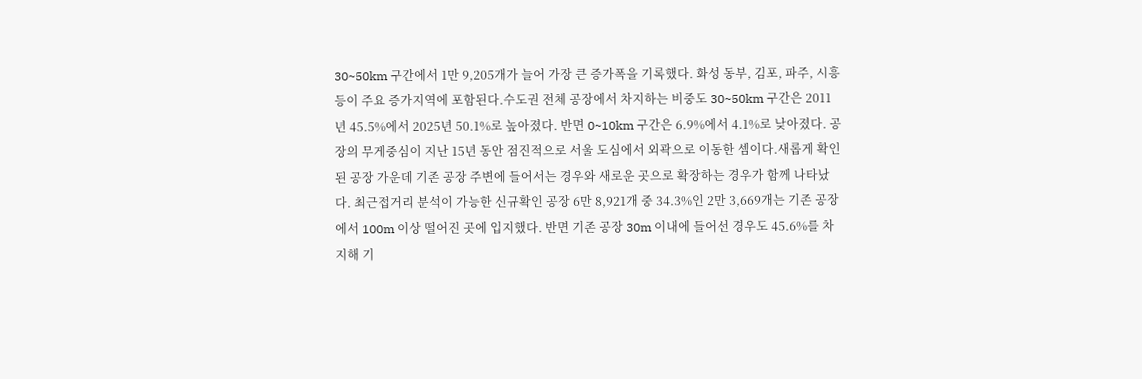30~50km 구간에서 1만 9,205개가 늘어 가장 큰 증가폭을 기록했다. 화성 동부, 김포, 파주, 시흥 등이 주요 증가지역에 포함된다.수도권 전체 공장에서 차지하는 비중도 30~50km 구간은 2011년 45.5%에서 2025년 50.1%로 높아졌다. 반면 0~10km 구간은 6.9%에서 4.1%로 낮아졌다. 공장의 무게중심이 지난 15년 동안 점진적으로 서울 도심에서 외곽으로 이동한 셈이다.새롭게 확인된 공장 가운데 기존 공장 주변에 들어서는 경우와 새로운 곳으로 확장하는 경우가 함께 나타났다. 최근접거리 분석이 가능한 신규확인 공장 6만 8,921개 중 34.3%인 2만 3,669개는 기존 공장에서 100m 이상 떨어진 곳에 입지했다. 반면 기존 공장 30m 이내에 들어선 경우도 45.6%를 차지해 기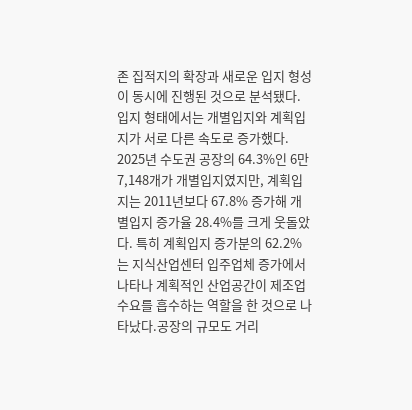존 집적지의 확장과 새로운 입지 형성이 동시에 진행된 것으로 분석됐다.입지 형태에서는 개별입지와 계획입지가 서로 다른 속도로 증가했다. 2025년 수도권 공장의 64.3%인 6만 7,148개가 개별입지였지만, 계획입지는 2011년보다 67.8% 증가해 개별입지 증가율 28.4%를 크게 웃돌았다. 특히 계획입지 증가분의 62.2%는 지식산업센터 입주업체 증가에서 나타나 계획적인 산업공간이 제조업 수요를 흡수하는 역할을 한 것으로 나타났다.공장의 규모도 거리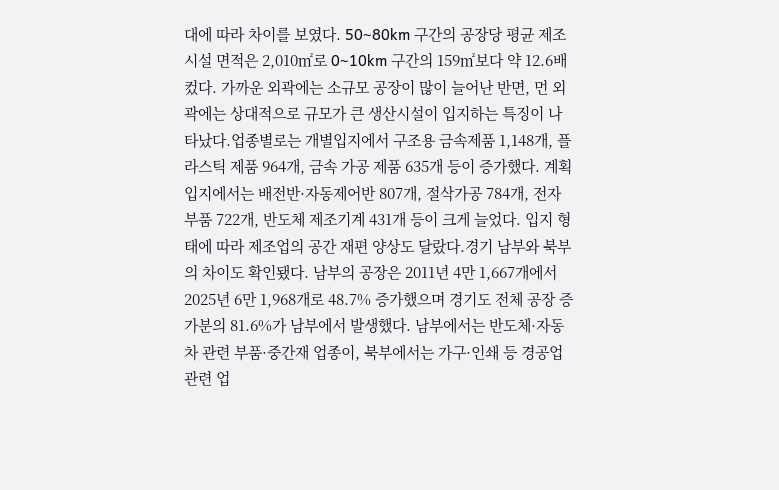대에 따라 차이를 보였다. 50~80km 구간의 공장당 평균 제조시설 면적은 2,010㎡로 0~10km 구간의 159㎡보다 약 12.6배 컸다. 가까운 외곽에는 소규모 공장이 많이 늘어난 반면, 먼 외곽에는 상대적으로 규모가 큰 생산시설이 입지하는 특징이 나타났다.업종별로는 개별입지에서 구조용 금속제품 1,148개, 플라스틱 제품 964개, 금속 가공 제품 635개 등이 증가했다. 계획입지에서는 배전반·자동제어반 807개, 절삭가공 784개, 전자부품 722개, 반도체 제조기계 431개 등이 크게 늘었다. 입지 형태에 따라 제조업의 공간 재편 양상도 달랐다.경기 남부와 북부의 차이도 확인됐다. 남부의 공장은 2011년 4만 1,667개에서 2025년 6만 1,968개로 48.7% 증가했으며 경기도 전체 공장 증가분의 81.6%가 남부에서 발생했다. 남부에서는 반도체·자동차 관련 부품·중간재 업종이, 북부에서는 가구·인쇄 등 경공업 관련 업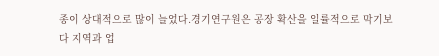종이 상대적으로 많이 늘었다.경기연구원은 공장 확산을 일률적으로 막기보다 지역과 업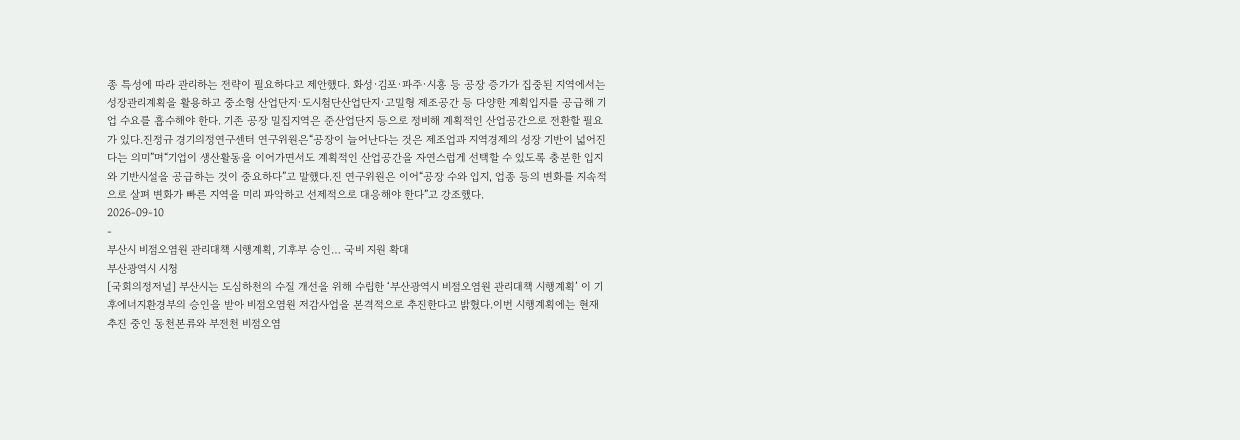종 특성에 따라 관리하는 전략이 필요하다고 제안했다. 화성·김포·파주·시흥 등 공장 증가가 집중된 지역에서는 성장관리계획을 활용하고 중소형 산업단지·도시첨단산업단지·고밀형 제조공간 등 다양한 계획입지를 공급해 기업 수요를 흡수해야 한다. 기존 공장 밀집지역은 준산업단지 등으로 정비해 계획적인 산업공간으로 전환할 필요가 있다.진정규 경기의정연구센터 연구위원은“공장이 늘어난다는 것은 제조업과 지역경제의 성장 기반이 넓어진다는 의미”며“기업이 생산활동을 이어가면서도 계획적인 산업공간을 자연스럽게 선택할 수 있도록 충분한 입지와 기반시설을 공급하는 것이 중요하다”고 말했다.진 연구위원은 이어“공장 수와 입지, 업종 등의 변화를 지속적으로 살펴 변화가 빠른 지역을 미리 파악하고 선제적으로 대응해야 한다”고 강조했다.
2026-09-10
-
부산시 비점오염원 관리대책 시행계획, 기후부 승인… 국비 지원 확대
부산광역시 시청
[국회의정저널] 부산시는 도심하천의 수질 개선을 위해 수립한 ‘부산광역시 비점오염원 관리대책 시행계획’ 이 기후에너지환경부의 승인을 받아 비점오염원 저감사업을 본격적으로 추진한다고 밝혔다.이번 시행계획에는 현재 추진 중인 동천본류와 부전천 비점오염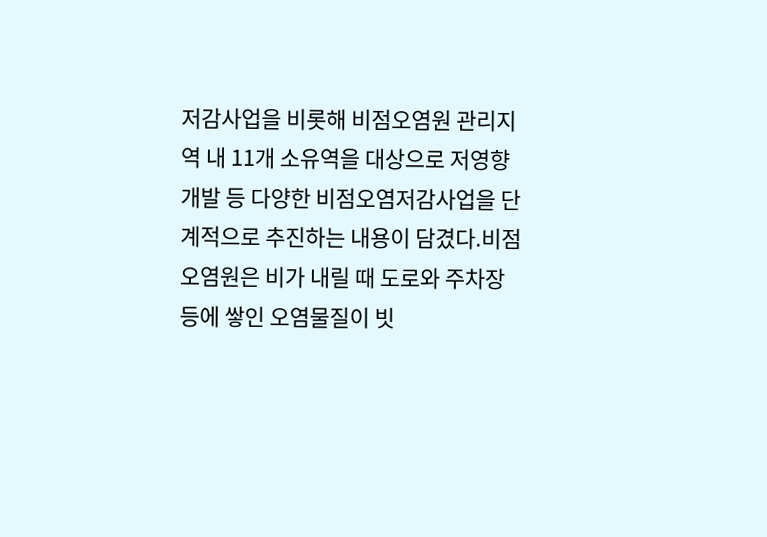저감사업을 비롯해 비점오염원 관리지역 내 11개 소유역을 대상으로 저영향개발 등 다양한 비점오염저감사업을 단계적으로 추진하는 내용이 담겼다.비점오염원은 비가 내릴 때 도로와 주차장 등에 쌓인 오염물질이 빗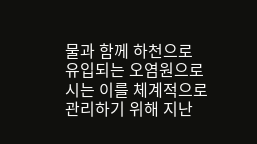물과 함께 하천으로 유입되는 오염원으로 시는 이를 체계적으로 관리하기 위해 지난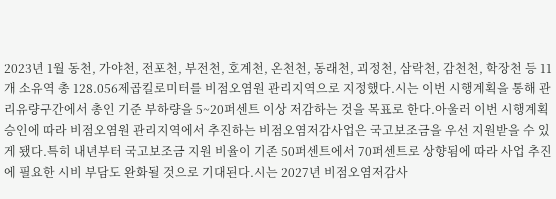2023년 1월 동천, 가야천, 전포천, 부전천, 호계천, 온천천, 동래천, 괴정천, 삼락천, 감천천, 학장천 등 11개 소유역 총 128.056제곱킬로미터를 비점오염원 관리지역으로 지정했다.시는 이번 시행계획을 통해 관리유량구간에서 총인 기준 부하량을 5~20퍼센트 이상 저감하는 것을 목표로 한다.아울러 이번 시행계획 승인에 따라 비점오염원 관리지역에서 추진하는 비점오염저감사업은 국고보조금을 우선 지원받을 수 있게 됐다.특히 내년부터 국고보조금 지원 비율이 기존 50퍼센트에서 70퍼센트로 상향됨에 따라 사업 추진에 필요한 시비 부담도 완화될 것으로 기대된다.시는 2027년 비점오염저감사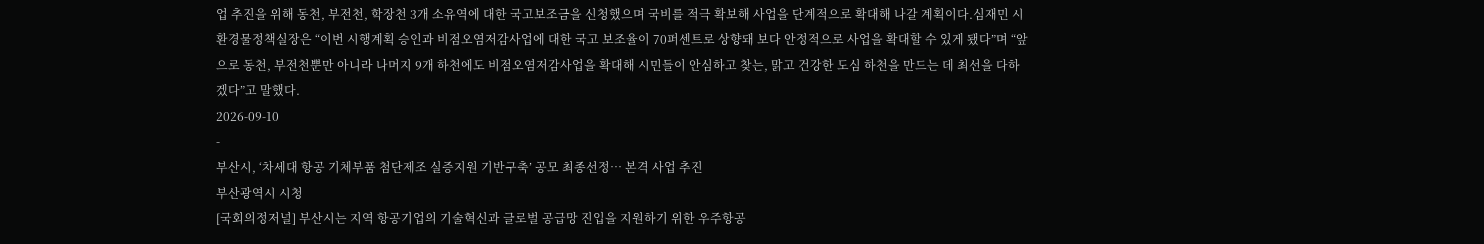업 추진을 위해 동천, 부전천, 학장천 3개 소유역에 대한 국고보조금을 신청했으며 국비를 적극 확보해 사업을 단계적으로 확대해 나갈 계획이다.심재민 시 환경물정책실장은 “이번 시행계획 승인과 비점오염저감사업에 대한 국고 보조율이 70퍼센트로 상향돼 보다 안정적으로 사업을 확대할 수 있게 됐다”며 “앞으로 동천, 부전천뿐만 아니라 나머지 9개 하천에도 비점오염저감사업을 확대해 시민들이 안심하고 찾는, 맑고 건강한 도심 하천을 만드는 데 최선을 다하겠다”고 말했다.
2026-09-10
-
부산시, ‘차세대 항공 기체부품 첨단제조 실증지원 기반구축’ 공모 최종선정… 본격 사업 추진
부산광역시 시청
[국회의정저널] 부산시는 지역 항공기업의 기술혁신과 글로벌 공급망 진입을 지원하기 위한 우주항공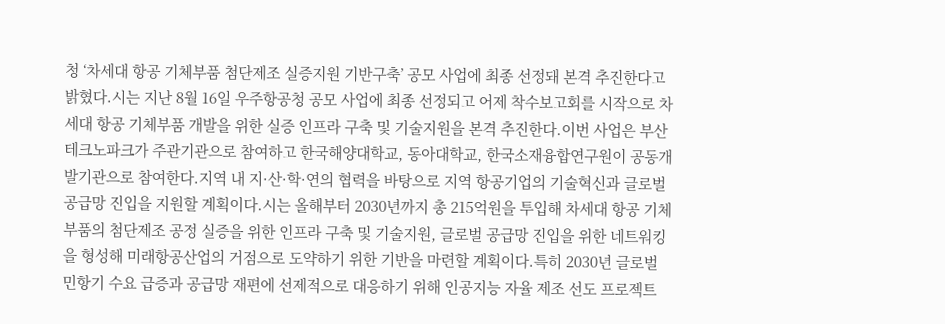청 ‘차세대 항공 기체부품 첨단제조 실증지원 기반구축’ 공모 사업에 최종 선정돼 본격 추진한다고 밝혔다.시는 지난 8월 16일 우주항공청 공모 사업에 최종 선정되고 어제 착수보고회를 시작으로 차세대 항공 기체부품 개발을 위한 실증 인프라 구축 및 기술지원을 본격 추진한다.이번 사업은 부산테크노파크가 주관기관으로 참여하고 한국해양대학교, 동아대학교, 한국소재융합연구원이 공동개발기관으로 참여한다.지역 내 지·산·학·연의 협력을 바탕으로 지역 항공기업의 기술혁신과 글로벌 공급망 진입을 지원할 계획이다.시는 올해부터 2030년까지 총 215억원을 투입해 차세대 항공 기체부품의 첨단제조 공정 실증을 위한 인프라 구축 및 기술지원, 글로벌 공급망 진입을 위한 네트워킹을 형성해 미래항공산업의 거점으로 도약하기 위한 기반을 마련할 계획이다.특히 2030년 글로벌 민항기 수요 급증과 공급망 재편에 선제적으로 대응하기 위해 인공지능 자율 제조 선도 프로젝트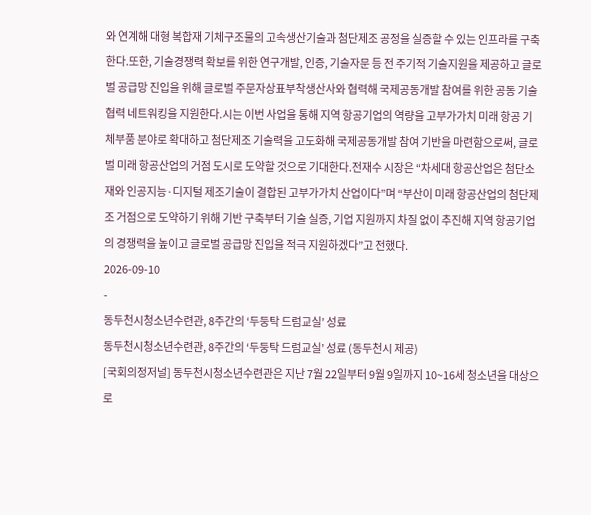와 연계해 대형 복합재 기체구조물의 고속생산기술과 첨단제조 공정을 실증할 수 있는 인프라를 구축한다.또한, 기술경쟁력 확보를 위한 연구개발, 인증, 기술자문 등 전 주기적 기술지원을 제공하고 글로벌 공급망 진입을 위해 글로벌 주문자상표부착생산사와 협력해 국제공동개발 참여를 위한 공동 기술협력 네트워킹을 지원한다.시는 이번 사업을 통해 지역 항공기업의 역량을 고부가가치 미래 항공 기체부품 분야로 확대하고 첨단제조 기술력을 고도화해 국제공동개발 참여 기반을 마련함으로써, 글로벌 미래 항공산업의 거점 도시로 도약할 것으로 기대한다.전재수 시장은 “차세대 항공산업은 첨단소재와 인공지능·디지털 제조기술이 결합된 고부가가치 산업이다”며 “부산이 미래 항공산업의 첨단제조 거점으로 도약하기 위해 기반 구축부터 기술 실증, 기업 지원까지 차질 없이 추진해 지역 항공기업의 경쟁력을 높이고 글로벌 공급망 진입을 적극 지원하겠다”고 전했다.
2026-09-10
-
동두천시청소년수련관, 8주간의 ‘두둥탁 드럼교실’ 성료
동두천시청소년수련관, 8주간의 ‘두둥탁 드럼교실’ 성료 (동두천시 제공)
[국회의정저널] 동두천시청소년수련관은 지난 7월 22일부터 9월 9일까지 10~16세 청소년을 대상으로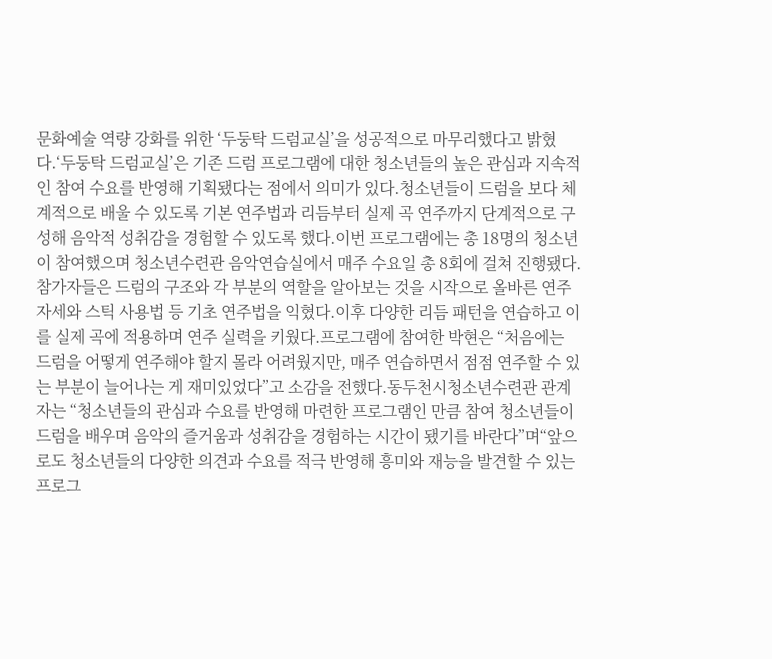문화예술 역량 강화를 위한 ‘두둥탁 드럼교실’을 성공적으로 마무리했다고 밝혔다.‘두둥탁 드럼교실’은 기존 드럼 프로그램에 대한 청소년들의 높은 관심과 지속적인 참여 수요를 반영해 기획됐다는 점에서 의미가 있다.청소년들이 드럼을 보다 체계적으로 배울 수 있도록 기본 연주법과 리듬부터 실제 곡 연주까지 단계적으로 구성해 음악적 성취감을 경험할 수 있도록 했다.이번 프로그램에는 총 18명의 청소년이 참여했으며 청소년수련관 음악연습실에서 매주 수요일 총 8회에 걸쳐 진행됐다.참가자들은 드럼의 구조와 각 부분의 역할을 알아보는 것을 시작으로 올바른 연주 자세와 스틱 사용법 등 기초 연주법을 익혔다.이후 다양한 리듬 패턴을 연습하고 이를 실제 곡에 적용하며 연주 실력을 키웠다.프로그램에 참여한 박현은 “처음에는 드럼을 어떻게 연주해야 할지 몰라 어려웠지만, 매주 연습하면서 점점 연주할 수 있는 부분이 늘어나는 게 재미있었다”고 소감을 전했다.동두천시청소년수련관 관계자는 “청소년들의 관심과 수요를 반영해 마련한 프로그램인 만큼 참여 청소년들이 드럼을 배우며 음악의 즐거움과 성취감을 경험하는 시간이 됐기를 바란다”며“앞으로도 청소년들의 다양한 의견과 수요를 적극 반영해 흥미와 재능을 발견할 수 있는 프로그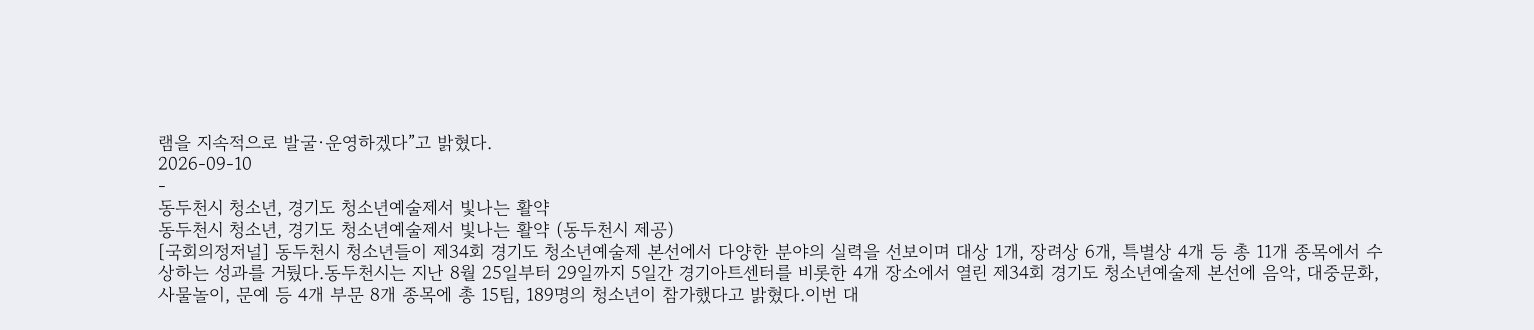램을 지속적으로 발굴·운영하겠다”고 밝혔다.
2026-09-10
-
동두천시 청소년, 경기도 청소년예술제서 빛나는 활약
동두천시 청소년, 경기도 청소년예술제서 빛나는 활약 (동두천시 제공)
[국회의정저널] 동두천시 청소년들이 제34회 경기도 청소년예술제 본선에서 다양한 분야의 실력을 선보이며 대상 1개, 장려상 6개, 특별상 4개 등 총 11개 종목에서 수상하는 성과를 거뒀다.동두천시는 지난 8월 25일부터 29일까지 5일간 경기아트센터를 비롯한 4개 장소에서 열린 제34회 경기도 청소년예술제 본선에 음악, 대중문화, 사물놀이, 문예 등 4개 부문 8개 종목에 총 15팀, 189명의 청소년이 참가했다고 밝혔다.이번 대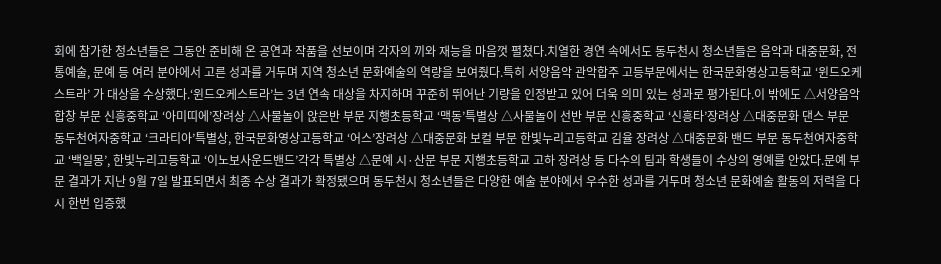회에 참가한 청소년들은 그동안 준비해 온 공연과 작품을 선보이며 각자의 끼와 재능을 마음껏 펼쳤다.치열한 경연 속에서도 동두천시 청소년들은 음악과 대중문화, 전통예술, 문예 등 여러 분야에서 고른 성과를 거두며 지역 청소년 문화예술의 역량을 보여줬다.특히 서양음악 관악합주 고등부문에서는 한국문화영상고등학교 ‘윈드오케스트라’ 가 대상을 수상했다.‘윈드오케스트라’는 3년 연속 대상을 차지하며 꾸준히 뛰어난 기량을 인정받고 있어 더욱 의미 있는 성과로 평가된다.이 밖에도 △서양음악 합창 부문 신흥중학교 ‘아미띠에’장려상 △사물놀이 앉은반 부문 지행초등학교 ‘맥동’특별상 △사물놀이 선반 부문 신흥중학교 ‘신흥타’장려상 △대중문화 댄스 부문 동두천여자중학교 ‘크라티아’특별상, 한국문화영상고등학교 ‘어스’장려상 △대중문화 보컬 부문 한빛누리고등학교 김율 장려상 △대중문화 밴드 부문 동두천여자중학교 ‘백일몽’, 한빛누리고등학교 ‘이노보사운드밴드’각각 특별상 △문예 시·산문 부문 지행초등학교 고하 장려상 등 다수의 팀과 학생들이 수상의 영예를 안았다.문예 부문 결과가 지난 9월 7일 발표되면서 최종 수상 결과가 확정됐으며 동두천시 청소년들은 다양한 예술 분야에서 우수한 성과를 거두며 청소년 문화예술 활동의 저력을 다시 한번 입증했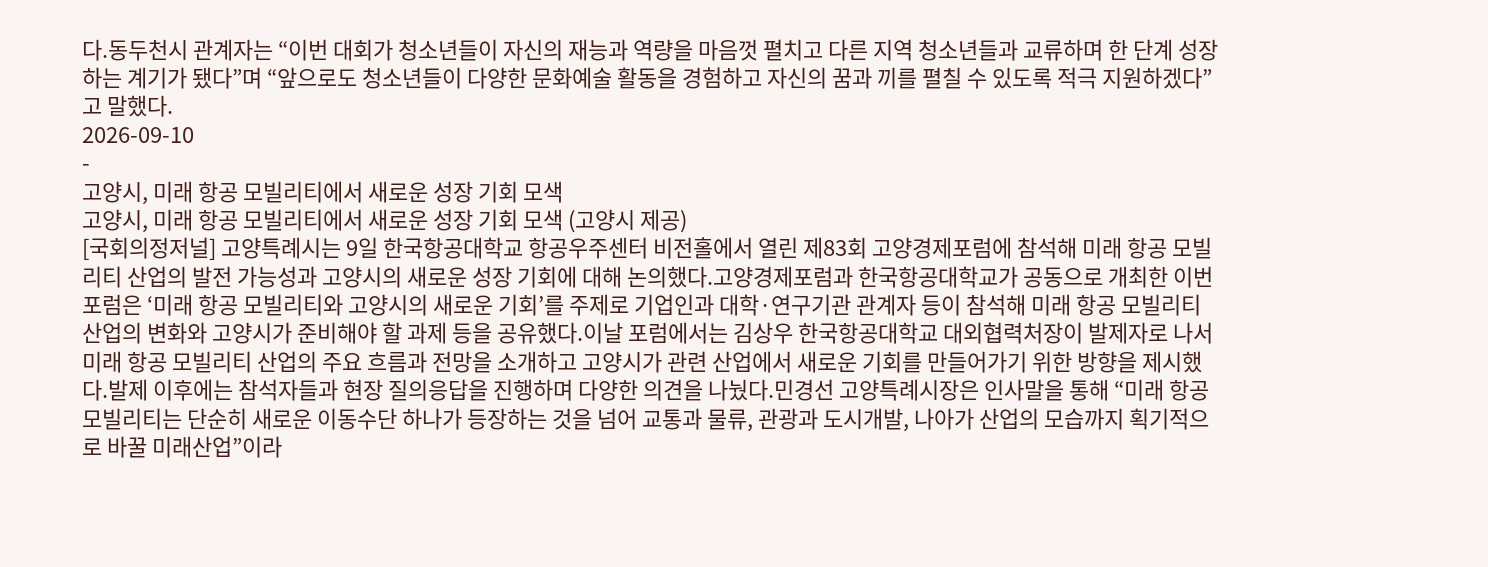다.동두천시 관계자는 “이번 대회가 청소년들이 자신의 재능과 역량을 마음껏 펼치고 다른 지역 청소년들과 교류하며 한 단계 성장하는 계기가 됐다”며 “앞으로도 청소년들이 다양한 문화예술 활동을 경험하고 자신의 꿈과 끼를 펼칠 수 있도록 적극 지원하겠다”고 말했다.
2026-09-10
-
고양시, 미래 항공 모빌리티에서 새로운 성장 기회 모색
고양시, 미래 항공 모빌리티에서 새로운 성장 기회 모색 (고양시 제공)
[국회의정저널] 고양특례시는 9일 한국항공대학교 항공우주센터 비전홀에서 열린 제83회 고양경제포럼에 참석해 미래 항공 모빌리티 산업의 발전 가능성과 고양시의 새로운 성장 기회에 대해 논의했다.고양경제포럼과 한국항공대학교가 공동으로 개최한 이번 포럼은 ‘미래 항공 모빌리티와 고양시의 새로운 기회’를 주제로 기업인과 대학·연구기관 관계자 등이 참석해 미래 항공 모빌리티 산업의 변화와 고양시가 준비해야 할 과제 등을 공유했다.이날 포럼에서는 김상우 한국항공대학교 대외협력처장이 발제자로 나서 미래 항공 모빌리티 산업의 주요 흐름과 전망을 소개하고 고양시가 관련 산업에서 새로운 기회를 만들어가기 위한 방향을 제시했다.발제 이후에는 참석자들과 현장 질의응답을 진행하며 다양한 의견을 나눴다.민경선 고양특례시장은 인사말을 통해 “미래 항공 모빌리티는 단순히 새로운 이동수단 하나가 등장하는 것을 넘어 교통과 물류, 관광과 도시개발, 나아가 산업의 모습까지 획기적으로 바꿀 미래산업”이라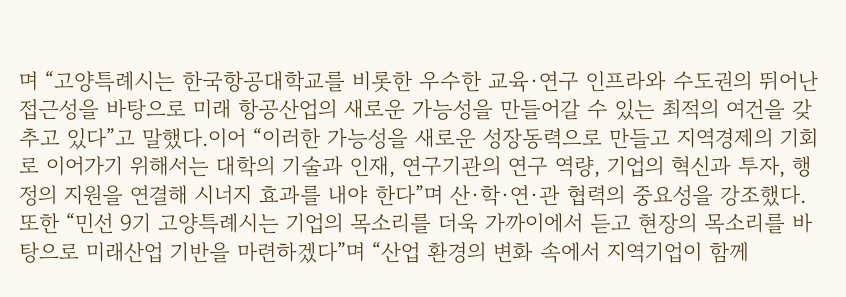며 “고양특례시는 한국항공대학교를 비롯한 우수한 교육·연구 인프라와 수도권의 뛰어난 접근성을 바탕으로 미래 항공산업의 새로운 가능성을 만들어갈 수 있는 최적의 여건을 갖추고 있다”고 말했다.이어 “이러한 가능성을 새로운 성장동력으로 만들고 지역경제의 기회로 이어가기 위해서는 대학의 기술과 인재, 연구기관의 연구 역량, 기업의 혁신과 투자, 행정의 지원을 연결해 시너지 효과를 내야 한다”며 산·학·연·관 협력의 중요성을 강조했다.또한 “민선 9기 고양특례시는 기업의 목소리를 더욱 가까이에서 듣고 현장의 목소리를 바탕으로 미래산업 기반을 마련하겠다”며 “산업 환경의 변화 속에서 지역기업이 함께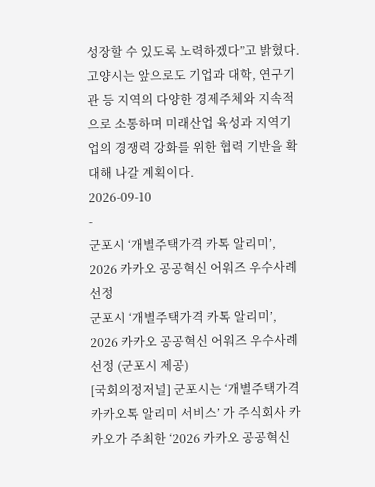성장할 수 있도록 노력하겠다”고 밝혔다.고양시는 앞으로도 기업과 대학, 연구기관 등 지역의 다양한 경제주체와 지속적으로 소통하며 미래산업 육성과 지역기업의 경쟁력 강화를 위한 협력 기반을 확대해 나갈 계획이다.
2026-09-10
-
군포시 ‘개별주택가격 카톡 알리미’, 2026 카카오 공공혁신 어워즈 우수사례 선정
군포시 ‘개별주택가격 카톡 알리미’, 2026 카카오 공공혁신 어워즈 우수사례 선정 (군포시 제공)
[국회의정저널] 군포시는 ‘개별주택가격 카카오톡 알리미 서비스’ 가 주식회사 카카오가 주최한 ‘2026 카카오 공공혁신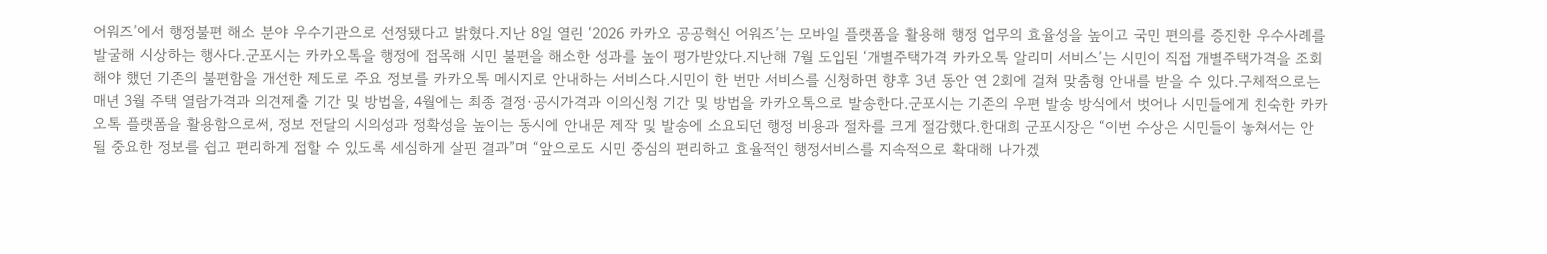어워즈’에서 행정불편 해소 분야 우수기관으로 선정됐다고 밝혔다.지난 8일 열린 ‘2026 카카오 공공혁신 어워즈’는 모바일 플랫폼을 활용해 행정 업무의 효율성을 높이고 국민 편의를 증진한 우수사례를 발굴해 시상하는 행사다.군포시는 카카오톡을 행정에 접목해 시민 불편을 해소한 성과를 높이 평가받았다.지난해 7월 도입된 ‘개별주택가격 카카오톡 알리미 서비스’는 시민이 직접 개별주택가격을 조회해야 했던 기존의 불편함을 개선한 제도로 주요 정보를 카카오톡 메시지로 안내하는 서비스다.시민이 한 번만 서비스를 신청하면 향후 3년 동안 연 2회에 걸쳐 맞춤형 안내를 받을 수 있다.구체적으로는 매년 3월 주택 열람가격과 의견제출 기간 및 방법을, 4월에는 최종 결정·공시가격과 이의신청 기간 및 방법을 카카오톡으로 발송한다.군포시는 기존의 우편 발송 방식에서 벗어나 시민들에게 친숙한 카카오톡 플랫폼을 활용함으로써, 정보 전달의 시의성과 정확성을 높이는 동시에 안내문 제작 및 발송에 소요되던 행정 비용과 절차를 크게 절감했다.한대희 군포시장은 “이번 수상은 시민들이 놓쳐서는 안 될 중요한 정보를 쉽고 편리하게 접할 수 있도록 세심하게 살핀 결과”며 “앞으로도 시민 중심의 편리하고 효율적인 행정서비스를 지속적으로 확대해 나가겠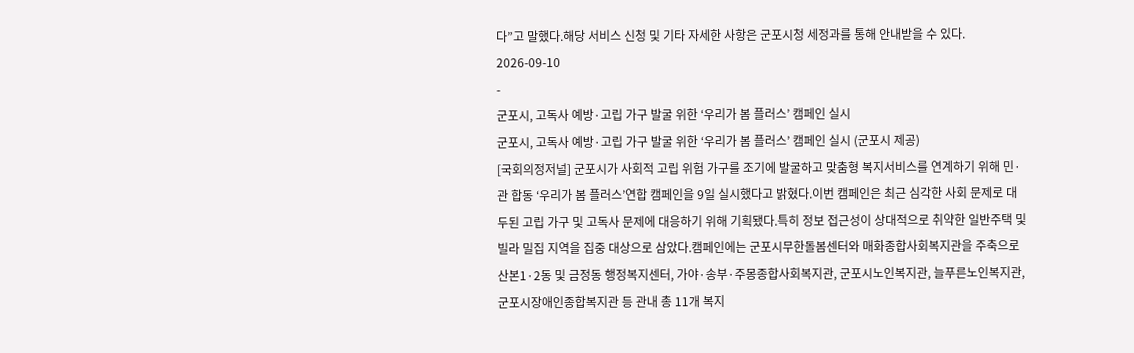다”고 말했다.해당 서비스 신청 및 기타 자세한 사항은 군포시청 세정과를 통해 안내받을 수 있다.
2026-09-10
-
군포시, 고독사 예방·고립 가구 발굴 위한 ‘우리가 봄 플러스’ 캠페인 실시
군포시, 고독사 예방·고립 가구 발굴 위한 ‘우리가 봄 플러스’ 캠페인 실시 (군포시 제공)
[국회의정저널] 군포시가 사회적 고립 위험 가구를 조기에 발굴하고 맞춤형 복지서비스를 연계하기 위해 민·관 합동 ‘우리가 봄 플러스’연합 캠페인을 9일 실시했다고 밝혔다.이번 캠페인은 최근 심각한 사회 문제로 대두된 고립 가구 및 고독사 문제에 대응하기 위해 기획됐다.특히 정보 접근성이 상대적으로 취약한 일반주택 및 빌라 밀집 지역을 집중 대상으로 삼았다.캠페인에는 군포시무한돌봄센터와 매화종합사회복지관을 주축으로 산본1·2동 및 금정동 행정복지센터, 가야·송부·주몽종합사회복지관, 군포시노인복지관, 늘푸른노인복지관, 군포시장애인종합복지관 등 관내 총 11개 복지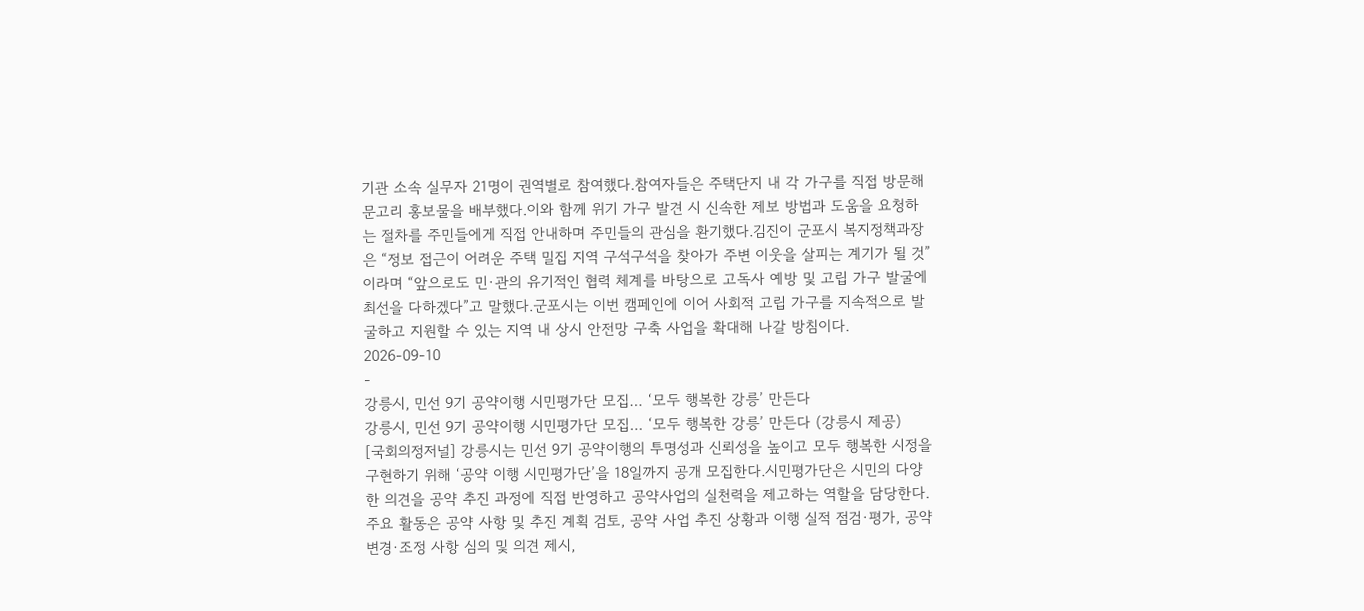기관 소속 실무자 21명이 권역별로 참여했다.참여자들은 주택단지 내 각 가구를 직접 방문해 문고리 홍보물을 배부했다.이와 함께 위기 가구 발견 시 신속한 제보 방법과 도움을 요청하는 절차를 주민들에게 직접 안내하며 주민들의 관심을 환기했다.김진이 군포시 복지정책과장은 “정보 접근이 어려운 주택 밀집 지역 구석구석을 찾아가 주변 이웃을 살피는 계기가 될 것”이라며 “앞으로도 민·관의 유기적인 협력 체계를 바탕으로 고독사 예방 및 고립 가구 발굴에 최선을 다하겠다”고 말했다.군포시는 이번 캠페인에 이어 사회적 고립 가구를 지속적으로 발굴하고 지원할 수 있는 지역 내 상시 안전망 구축 사업을 확대해 나갈 방침이다.
2026-09-10
-
강릉시, 민선 9기 공약이행 시민평가단 모집… ‘모두 행복한 강릉’ 만든다
강릉시, 민선 9기 공약이행 시민평가단 모집… ‘모두 행복한 강릉’ 만든다 (강릉시 제공)
[국회의정저널] 강릉시는 민선 9기 공약이행의 투명성과 신뢰성을 높이고 모두 행복한 시정을 구현하기 위해 ‘공약 이행 시민평가단’을 18일까지 공개 모집한다.시민평가단은 시민의 다양한 의견을 공약 추진 과정에 직접 반영하고 공약사업의 실천력을 제고하는 역할을 담당한다.주요 활동은 공약 사항 및 추진 계획 검토, 공약 사업 추진 상황과 이행 실적 점검·평가, 공약 변경·조정 사항 심의 및 의견 제시,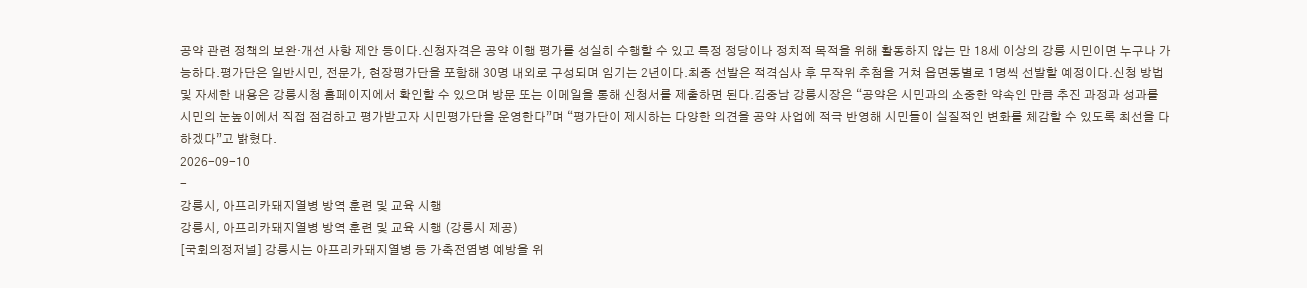공약 관련 정책의 보완·개선 사항 제안 등이다.신청자격은 공약 이행 평가를 성실히 수행할 수 있고 특정 정당이나 정치적 목적을 위해 활동하지 않는 만 18세 이상의 강릉 시민이면 누구나 가능하다.평가단은 일반시민, 전문가, 현장평가단을 포함해 30명 내외로 구성되며 임기는 2년이다.최종 선발은 적격심사 후 무작위 추첨을 거쳐 읍면동별로 1명씩 선발할 예정이다.신청 방법 및 자세한 내용은 강릉시청 홈페이지에서 확인할 수 있으며 방문 또는 이메일을 통해 신청서를 제출하면 된다.김중남 강릉시장은 “공약은 시민과의 소중한 약속인 만큼 추진 과정과 성과를 시민의 눈높이에서 직접 점검하고 평가받고자 시민평가단을 운영한다”며 “평가단이 제시하는 다양한 의견을 공약 사업에 적극 반영해 시민들이 실질적인 변화를 체감할 수 있도록 최선을 다하겠다”고 밝혔다.
2026-09-10
-
강릉시, 아프리카돼지열병 방역 훈련 및 교육 시행
강릉시, 아프리카돼지열병 방역 훈련 및 교육 시행 (강릉시 제공)
[국회의정저널] 강릉시는 아프리카돼지열병 등 가축전염병 예방을 위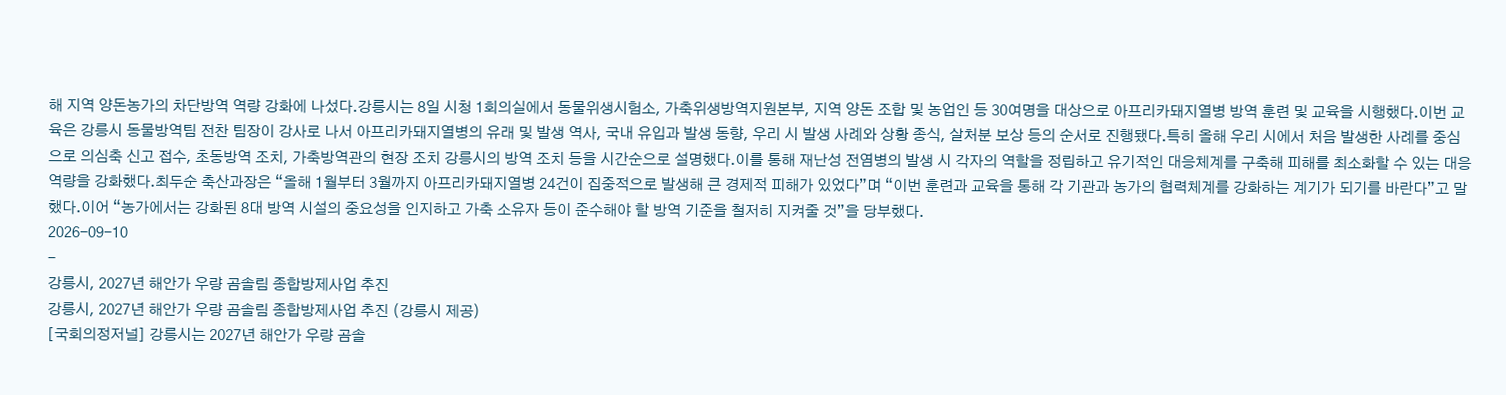해 지역 양돈농가의 차단방역 역량 강화에 나섰다.강릉시는 8일 시청 1회의실에서 동물위생시험소, 가축위생방역지원본부, 지역 양돈 조합 및 농업인 등 30여명을 대상으로 아프리카돼지열병 방역 훈련 및 교육을 시행했다.이번 교육은 강릉시 동물방역팀 전찬 팀장이 강사로 나서 아프리카돼지열병의 유래 및 발생 역사, 국내 유입과 발생 동향, 우리 시 발생 사례와 상황 종식, 살처분 보상 등의 순서로 진행됐다.특히 올해 우리 시에서 처음 발생한 사례를 중심으로 의심축 신고 접수, 초동방역 조치, 가축방역관의 현장 조치 강릉시의 방역 조치 등을 시간순으로 설명했다.이를 통해 재난성 전염병의 발생 시 각자의 역할을 정립하고 유기적인 대응체계를 구축해 피해를 최소화할 수 있는 대응 역량을 강화했다.최두순 축산과장은 “올해 1월부터 3월까지 아프리카돼지열병 24건이 집중적으로 발생해 큰 경제적 피해가 있었다”며 “이번 훈련과 교육을 통해 각 기관과 농가의 협력체계를 강화하는 계기가 되기를 바란다”고 말했다.이어 “농가에서는 강화된 8대 방역 시설의 중요성을 인지하고 가축 소유자 등이 준수해야 할 방역 기준을 철저히 지켜줄 것”을 당부했다.
2026-09-10
-
강릉시, 2027년 해안가 우량 곰솔림 종합방제사업 추진
강릉시, 2027년 해안가 우량 곰솔림 종합방제사업 추진 (강릉시 제공)
[국회의정저널] 강릉시는 2027년 해안가 우량 곰솔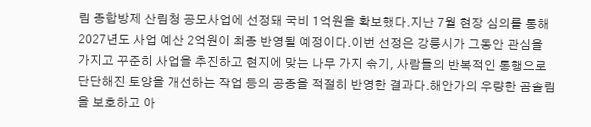림 종합방제 산림청 공모사업에 선정돼 국비 1억원을 확보했다.지난 7월 현장 심의를 통해 2027년도 사업 예산 2억원이 최종 반영될 예정이다.이번 선정은 강릉시가 그동안 관심을 가지고 꾸준히 사업을 추진하고 현지에 맞는 나무 가지 솎기, 사람들의 반복적인 통행으로 단단해진 토양을 개선하는 작업 등의 공종을 적절히 반영한 결과다.해안가의 우량한 곰솔림을 보호하고 아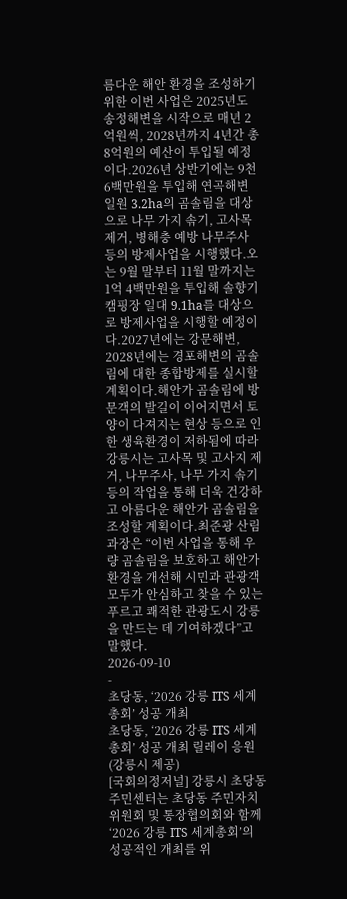름다운 해안 환경을 조성하기 위한 이번 사업은 2025년도 송정해변을 시작으로 매년 2억원씩, 2028년까지 4년간 총 8억원의 예산이 투입될 예정이다.2026년 상반기에는 9천6백만원을 투입해 연곡해변 일원 3.2ha의 곰솔림을 대상으로 나무 가지 솎기, 고사목 제거, 병해충 예방 나무주사 등의 방제사업을 시행했다.오는 9월 말부터 11월 말까지는 1억 4백만원을 투입해 솔향기캠핑장 일대 9.1ha를 대상으로 방제사업을 시행할 예정이다.2027년에는 강문해변, 2028년에는 경포해변의 곰솔림에 대한 종합방제를 실시할 계획이다.해안가 곰솔림에 방문객의 발길이 이어지면서 토양이 다져지는 현상 등으로 인한 생육환경이 저하됨에 따라 강릉시는 고사목 및 고사지 제거, 나무주사, 나무 가지 솎기 등의 작업을 통해 더욱 건강하고 아름다운 해안가 곰솔림을 조성할 계획이다.최준광 산림과장은 “이번 사업을 통해 우량 곰솔림을 보호하고 해안가 환경을 개선해 시민과 관광객 모두가 안심하고 찾을 수 있는 푸르고 쾌적한 관광도시 강릉을 만드는 데 기여하겠다”고 말했다.
2026-09-10
-
초당동, ‘2026 강릉 ITS 세계총회’ 성공 개최
초당동, ‘2026 강릉 ITS 세계총회’ 성공 개최 릴레이 응원 (강릉시 제공)
[국회의정저널] 강릉시 초당동주민센터는 초당동 주민자치위원회 및 통장협의회와 함께 ‘2026 강릉 ITS 세계총회’의 성공적인 개최를 위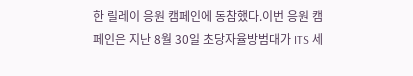한 릴레이 응원 캠페인에 동참했다.이번 응원 캠페인은 지난 8월 30일 초당자율방범대가 ITS 세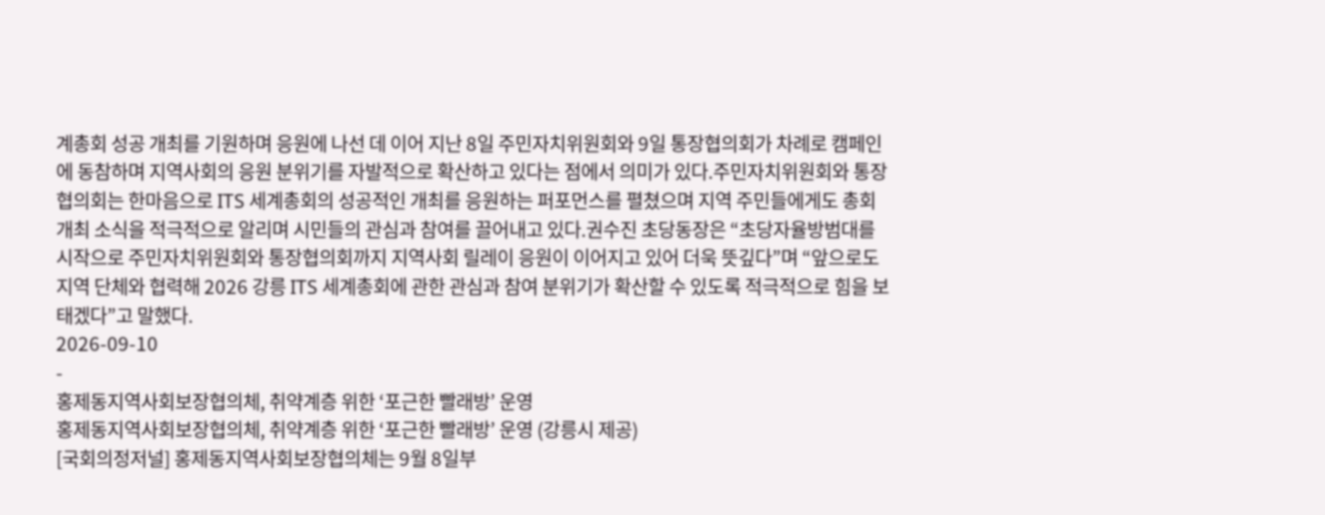계총회 성공 개최를 기원하며 응원에 나선 데 이어 지난 8일 주민자치위원회와 9일 통장협의회가 차례로 캠페인에 동참하며 지역사회의 응원 분위기를 자발적으로 확산하고 있다는 점에서 의미가 있다.주민자치위원회와 통장협의회는 한마음으로 ITS 세계총회의 성공적인 개최를 응원하는 퍼포먼스를 펼쳤으며 지역 주민들에게도 총회 개최 소식을 적극적으로 알리며 시민들의 관심과 참여를 끌어내고 있다.권수진 초당동장은 “초당자율방범대를 시작으로 주민자치위원회와 통장협의회까지 지역사회 릴레이 응원이 이어지고 있어 더욱 뜻깊다”며 “앞으로도 지역 단체와 협력해 2026 강릉 ITS 세계총회에 관한 관심과 참여 분위기가 확산할 수 있도록 적극적으로 힘을 보태겠다”고 말했다.
2026-09-10
-
홍제동지역사회보장협의체, 취약계층 위한 ‘포근한 빨래방’ 운영
홍제동지역사회보장협의체, 취약계층 위한 ‘포근한 빨래방’ 운영 (강릉시 제공)
[국회의정저널] 홍제동지역사회보장협의체는 9월 8일부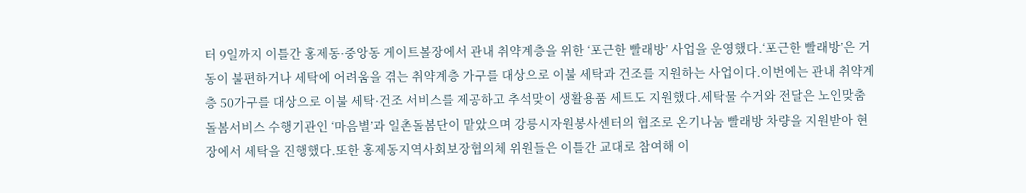터 9일까지 이틀간 홍제동·중앙동 게이트볼장에서 관내 취약계층을 위한 ‘포근한 빨래방’ 사업을 운영했다.‘포근한 빨래방’은 거동이 불편하거나 세탁에 어려움을 겪는 취약계층 가구를 대상으로 이불 세탁과 건조를 지원하는 사업이다.이번에는 관내 취약계층 50가구를 대상으로 이불 세탁·건조 서비스를 제공하고 추석맞이 생활용품 세트도 지원했다.세탁물 수거와 전달은 노인맞춤돌봄서비스 수행기관인 ‘마음별’과 일촌돌봄단이 맡았으며 강릉시자원봉사센터의 협조로 온기나눔 빨래방 차량을 지원받아 현장에서 세탁을 진행했다.또한 홍제동지역사회보장협의체 위원들은 이틀간 교대로 참여해 이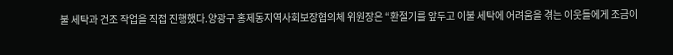불 세탁과 건조 작업을 직접 진행했다.양광구 홍제동지역사회보장협의체 위원장은 “환절기를 앞두고 이불 세탁에 어려움을 겪는 이웃들에게 조금이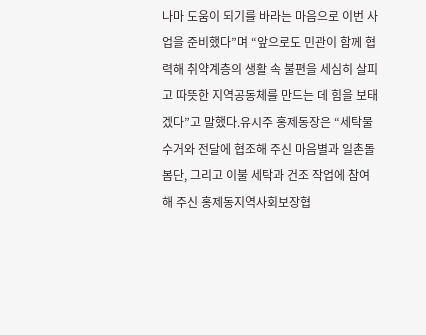나마 도움이 되기를 바라는 마음으로 이번 사업을 준비했다”며 “앞으로도 민관이 함께 협력해 취약계층의 생활 속 불편을 세심히 살피고 따뜻한 지역공동체를 만드는 데 힘을 보태겠다”고 말했다.유시주 홍제동장은 “세탁물 수거와 전달에 협조해 주신 마음별과 일촌돌봄단, 그리고 이불 세탁과 건조 작업에 참여해 주신 홍제동지역사회보장협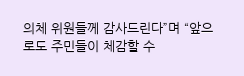의체 위원들께 감사드린다”며 “앞으로도 주민들이 체감할 수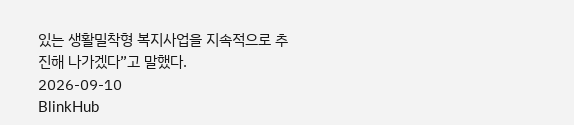있는 생활밀착형 복지사업을 지속적으로 추진해 나가겠다”고 말했다.
2026-09-10
BlinkHub